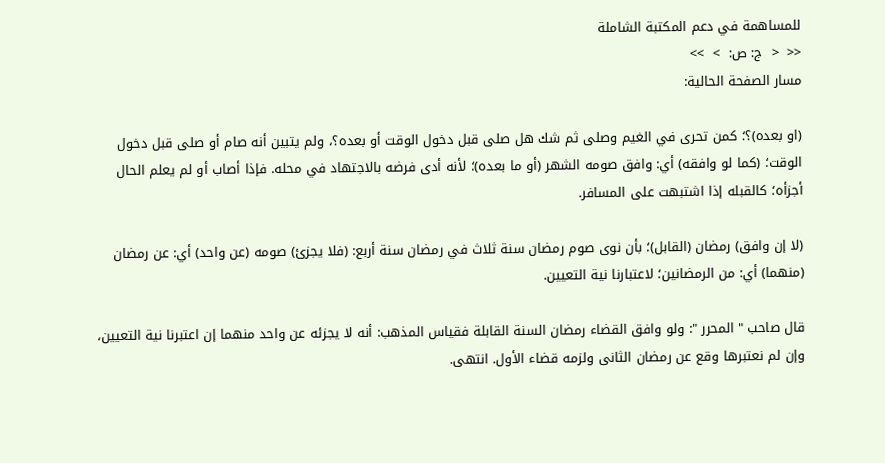للمساهمة في دعم المكتبة الشاملة
<<  <  ج: ص:  >  >>
مسار الصفحة الحالية:

(او بعده)؟؛ كمن تحرى في الغيم وصلى ثم شك هل صلى قبل دخول الوقت أو بعده؟، ولم يتبين أنه صام أو صلى قبل دخول الوقت؛ (كما لو وافقه) أي: وافق صومه الشهر (أو ما بعده)؛ لأنه أدى فرضه بالاجتهاد في محله. فإذا أصاب أو لم يعلم الحال أجزأه؛ كالقبله إذا اشتبهت على المسافر.

(لا إن وافق) رمضان (القابل)؛ بأن نوى صوم رمضان سنة ثلاث في رمضان سنة أربع: (فلا يجزئ) صومه (عن واحد) أي: عن رمضان (منهما) أي: من الرمضانين؛ لاعتبارنا نية التعيين.

قال صاحب " المحرر ": ولو وافق القضاء رمضان السنة القابلة فقياس المذهب: أنه لا يجزئه عن واحد منهما إن اعتبرنا نية التعيين، وإن لم نعتبرها وقع عن رمضان الثانى ولزمه قضاء الأول. انتهى.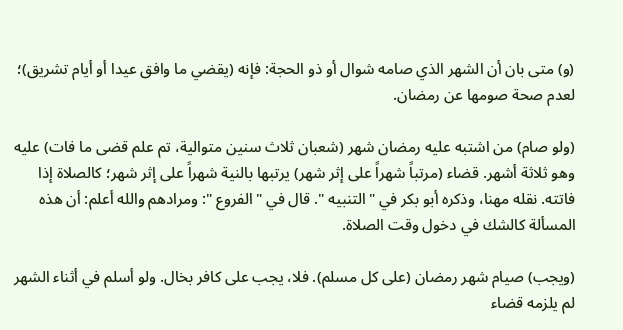(و) متى بان أن الشهر الذي صامه شوال أو ذو الحجة: فإنه (يقضي ما وافق عيدا أو أيام تشريق)؛ لعدم صحة صومها عن رمضان.

(ولو صام) من اشتبه عليه رمضان شهر (شعبان ثلاث سنين متوالية، تم علم قضى ما فات) عليه وهو ثلاثة أشهر. قضاء (مرتباً شهراً على إثر شهر) يرتبها بالنية شهراً على إثر شهر؛ كالصلاة إذا فاتته. نقله مهنا، وذكره أبو بكر في "التنبيه ". قال في " الفروع ": ومرادهم والله أعلم: أن هذه المسألة كالشك في دخول وقت الصلاة.

(ويجب) صيام شهر رمضان (على كل مسلم). فلا، يجب على كافر بخال. ولو أسلم في أثناء الشهر لم يلزمه قضاء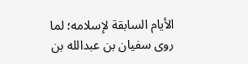الأيام السابقة لإسلامه؛ لما روى سفيان بن عبدالله بن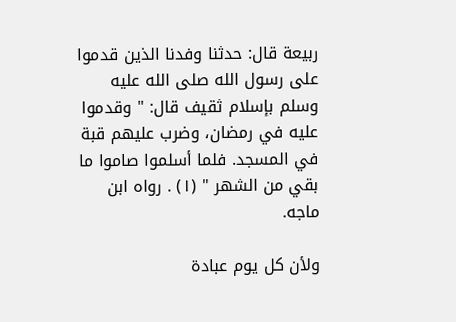ربيعة قال: حدثنا وفدنا الذين قدموا على رسول الله صلى الله عليه وسلم بإسلام ثقيف قال: " وقدموا عليه في رمضان، وضرب عليهم قبة في المسجد. فلما أسلموا صاموا ما بقي من الشهر " (١) . رواه ابن ماجه.

ولأن كل يوم عبادة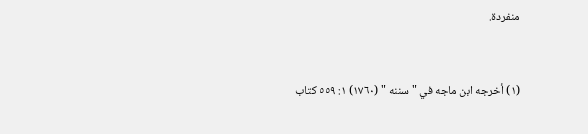منفردة.


(١) أخرجه ابن ماجه في " سننه " (١٧٦٠) ١: ٥٥٩ كتاب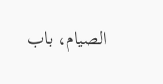الصيام، باب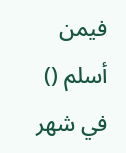فيمن أسلم () في شهر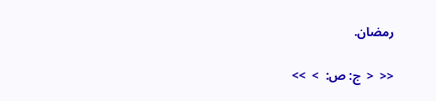رمضان.

<<  <  ج: ص:  >  >>